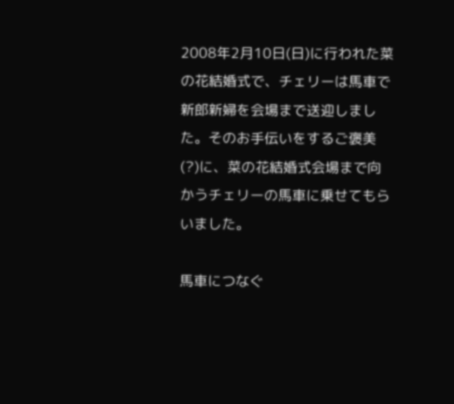2008年2月10日(日)に行われた菜の花結婚式で、チェリーは馬車で新郎新婦を会場まで送迎しました。そのお手伝いをするご褒美(?)に、菜の花結婚式会場まで向かうチェリーの馬車に乗せてもらいました。

馬車につなぐ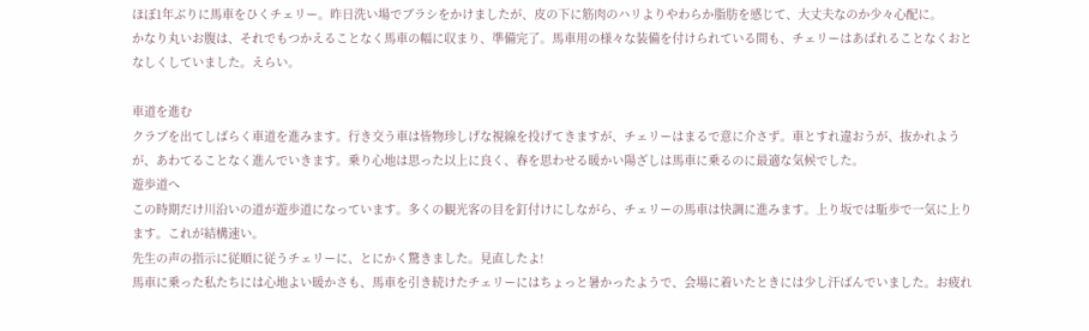ほぼ1年ぶりに馬車をひくチェリー。昨日洗い場でブラシをかけましたが、皮の下に筋肉のハリよりやわらか脂肪を感じて、大丈夫なのか少々心配に。
かなり丸いお腹は、それでもつかえることなく馬車の幅に収まり、準備完了。馬車用の様々な装備を付けられている間も、チェリーはあばれることなくおとなしくしていました。えらい。

車道を進む
クラブを出てしばらく車道を進みます。行き交う車は皆物珍しげな視線を投げてきますが、チェリーはまるで意に介さず。車とすれ違おうが、抜かれようが、あわてることなく進んでいきます。乗り心地は思った以上に良く、春を思わせる暖かい陽ざしは馬車に乗るのに最適な気候でした。
遊歩道へ
この時期だけ川沿いの道が遊歩道になっています。多くの観光客の目を釘付けにしながら、チェリーの馬車は快調に進みます。上り坂では駈歩で一気に上ります。これが結構速い。
先生の声の指示に従順に従うチェリーに、とにかく驚きました。見直したよ!
馬車に乗った私たちには心地よい暖かさも、馬車を引き続けたチェリーにはちょっと暑かったようで、会場に着いたときには少し汗ばんでいました。お疲れ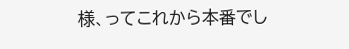様、ってこれから本番でし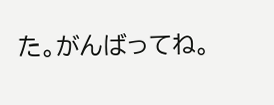た。がんばってね。